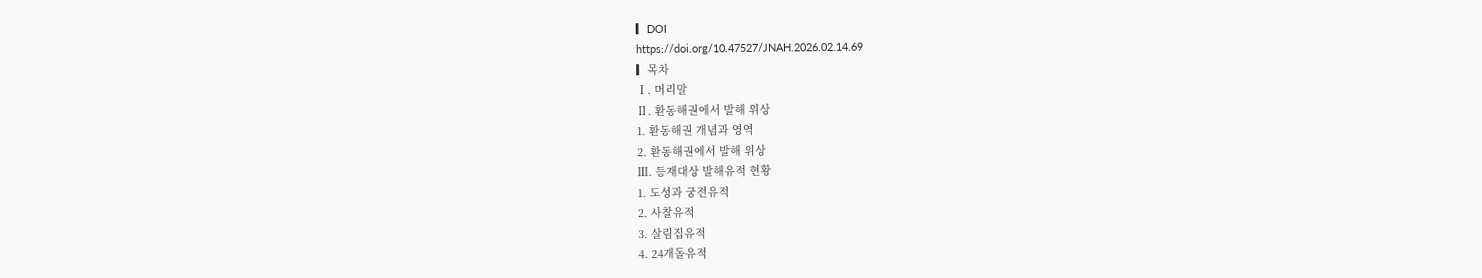▎DOI
https://doi.org/10.47527/JNAH.2026.02.14.69
▎목차
Ⅰ. 머리말
Ⅱ. 환동해권에서 발해 위상
1. 환동해권 개념과 영역
2. 환동해권에서 발해 위상
Ⅲ. 등재대상 발해유적 현황
1. 도성과 궁전유적
2. 사찰유적
3. 살림집유적
4. 24개돌유적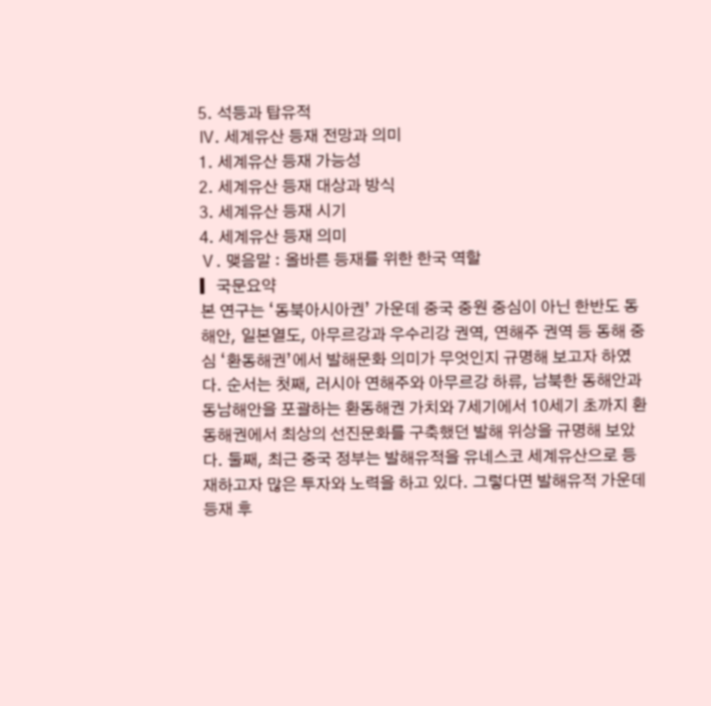5. 석등과 탑유적
Ⅳ. 세계유산 등재 전망과 의미
1. 세계유산 등재 가능성
2. 세계유산 등재 대상과 방식
3. 세계유산 등재 시기
4. 세계유산 등재 의미
Ⅴ. 맺음말 : 올바른 등재를 위한 한국 역할
▎국문요약
본 연구는 ‘동북아시아권’ 가운데 중국 중원 중심이 아닌 한반도 동해안, 일본열도, 아무르강과 우수리강 권역, 연해주 권역 등 동해 중심 ‘환동해권’에서 발해문화 의미가 무엇인지 규명해 보고자 하였다. 순서는 첫째, 러시아 연해주와 아무르강 하류, 남북한 동해안과 동남해안을 포괄하는 환동해권 가치와 7세기에서 10세기 초까지 환동해권에서 최상의 선진문화를 구축했던 발해 위상을 규명해 보았다. 둘째, 최근 중국 정부는 발해유적을 유네스코 세계유산으로 등재하고자 많은 투자와 노력을 하고 있다. 그렇다면 발해유적 가운데 등재 후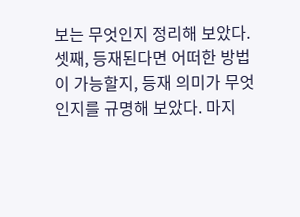보는 무엇인지 정리해 보았다. 셋째, 등재된다면 어떠한 방법이 가능할지, 등재 의미가 무엇인지를 규명해 보았다. 마지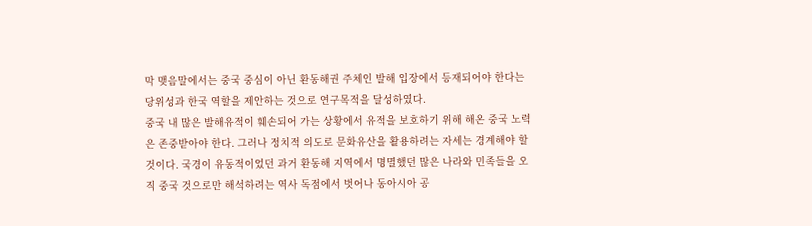막 맺음말에서는 중국 중심이 아닌 환동해권 주체인 발해 입장에서 등재되어야 한다는 당위성과 한국 역할을 제안하는 것으로 연구목적을 달성하였다.
중국 내 많은 발해유적이 훼손되어 가는 상황에서 유적을 보호하기 위해 해온 중국 노력은 존중받아야 한다. 그러나 정치적 의도로 문화유산을 활용하려는 자세는 경계해야 할 것이다. 국경이 유동적이었던 과거 환동해 지역에서 명멸했던 많은 나라와 민족들을 오직 중국 것으로만 해석하려는 역사 독점에서 벗어나 동아시아 공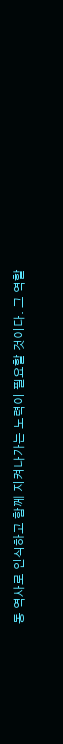동 역사로 인식하고 함께 지켜나가는 노력이 필요할 것이다. 그 역할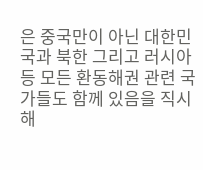은 중국만이 아닌 대한민국과 북한 그리고 러시아 등 모든 환동해권 관련 국가들도 함께 있음을 직시해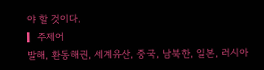야 할 것이다.
▎주제어
발해, 환동해권, 세계유산, 중국, 남북한, 일본, 러시아